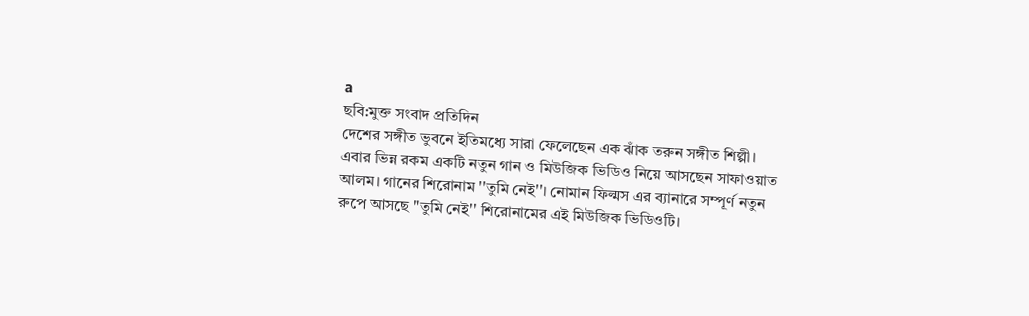a
ছবি:মুক্ত সংবাদ প্রতিদিন
দেশের সঙ্গীত ভুবনে ইতিমধ্যে সারা ফেলেছেন এক ঝাঁক তরুন সঙ্গীত শিল্পী। এবার ভিন্ন রকম একটি নতুন গান ও মিউজিক ভিডিও নিয়ে আসছেন সাফাওয়াত আলম। গানের শিরোনাম ''তুমি নেই''। নোমান ফিল্মস এর ব্যানারে সম্পূর্ণ নতুন রুপে আসছে "তুমি নেই'' শিরোনামের এই মিউজিক ভিডিওটি।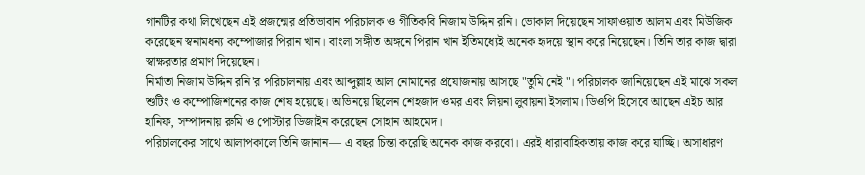গানটির কথা লিখেছেন এই প্রজন্মের প্রতিভাবান পরিচালক ও গীতিকবি নিজাম উদ্দিন রনি। ভোকাল দিয়েছেন সাফাওয়াত আলম এবং মিউজিক করেছেন স্বনামধন্য কম্পোজার পিরান খান। বাংলা সঙ্গীত অঙ্গনে পিরান খান ইতিমধ্যেই অনেক হৃদয়ে স্থান করে নিয়েছেন। তিনি তার কাজ দ্বারা স্বাক্ষরতার প্রমাণ দিয়েছেন।
নির্মাতা নিজাম উদ্দিন রনি'র পরিচালনায় এবং আব্দুল্লাহ আল নোমানের প্রযোজনায় আসছে "তুমি নেই "। পরিচালক জানিয়েছেন এই মাঝে সকল শুটিং ও কম্পোজিশনের কাজ শেষ হয়েছে। অভিনয়ে ছিলেন শেহজাদ ওমর এবং লিয়না লুবায়না ইসলাম। ডিওপি হিসেবে আছেন এইচ আর হানিফ, সম্পাদনায় রুমি ও পোস্টার ডিজাইন করেছেন সোহান আহমেদ।
পরিচালকের সাথে আলাপকালে তিনি জানান— এ বছর চিন্তা করেছি অনেক কাজ করবো। এরই ধারাবাহিকতায় কাজ করে যাচ্ছি। অসাধারণ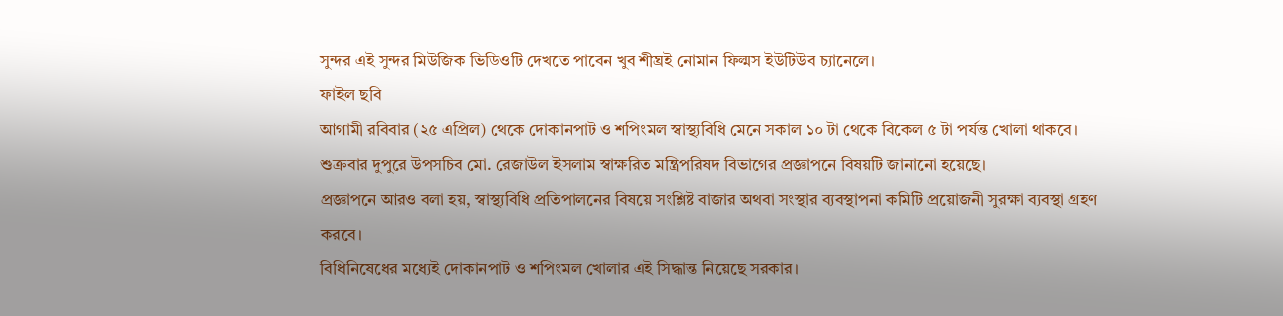সুন্দর এই সুন্দর মিউজিক ভিডিওটি দেখতে পাবেন খুব শীঘ্রই নোমান ফিল্মস ইউটিউব চ্যানেলে।
ফাইল ছবি
আগামী রবিবার (২৫ এপ্রিল) থেকে দোকানপাট ও শপিংমল স্বাস্থ্যবিধি মেনে সকাল ১০ টা থেকে বিকেল ৫ টা পর্যন্ত খোলা থাকবে। শুক্রবার দুপুরে উপসচিব মো. রেজাউল ইসলাম স্বাক্ষরিত মন্ত্রিপরিষদ বিভাগের প্রজ্ঞাপনে বিষয়টি জানানো হয়েছে।
প্রজ্ঞাপনে আরও বলা হয়, স্বাস্থ্যবিধি প্রতিপালনের বিষয়ে সংশ্লিষ্ট বাজার অথবা সংস্থার ব্যবস্থাপনা কমিটি প্রয়োজনী সুরক্ষা ব্যবস্থা গ্রহণ করবে।
বিধিনিষেধের মধ্যেই দোকানপাট ও শপিংমল খোলার এই সিদ্ধান্ত নিয়েছে সরকার।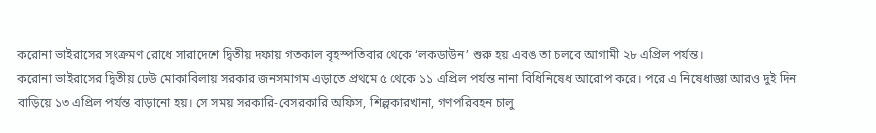করোনা ভাইরাসের সংক্রমণ রোধে সারাদেশে দ্বিতীয় দফায় গতকাল বৃহস্পতিবার থেকে ‘লকডাউন’ শুরু হয় এবঙ তা চলবে আগামী ২৮ এপ্রিল পর্যন্ত।
করোনা ভাইরাসের দ্বিতীয় ঢেউ মোকাবিলায় সরকার জনসমাগম এড়াতে প্রথমে ৫ থেকে ১১ এপ্রিল পর্যন্ত নানা বিধিনিষেধ আরোপ করে। পরে এ নিষেধাজ্ঞা আরও দুই দিন বাড়িয়ে ১৩ এপ্রিল পর্যন্ত বাড়ানো হয়। সে সময় সরকারি-বেসরকারি অফিস, শিল্পকারখানা, গণপরিবহন চালু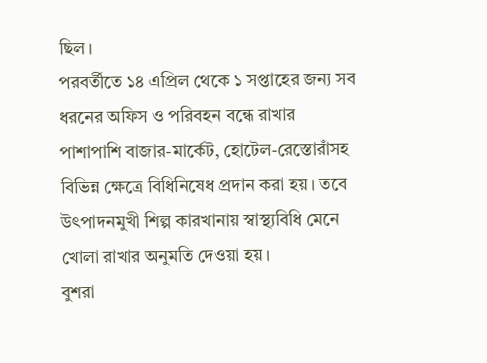ছিল।
পরবর্তীতে ১৪ এপ্রিল থেকে ১ সপ্তাহের জন্য সব ধরনের অফিস ও পরিবহন বন্ধে রাখার পাশাপাশি বাজার-মার্কেট, হোটেল-রেস্তোরাঁসহ বিভিন্ন ক্ষেত্রে বিধিনিষেধ প্রদান করা হয়। তবে উৎপাদনমুখী শিল্প কারখানায় স্বাস্থ্যবিধি মেনে খোলা রাখার অনুমতি দেওয়া হয়।
বুশরা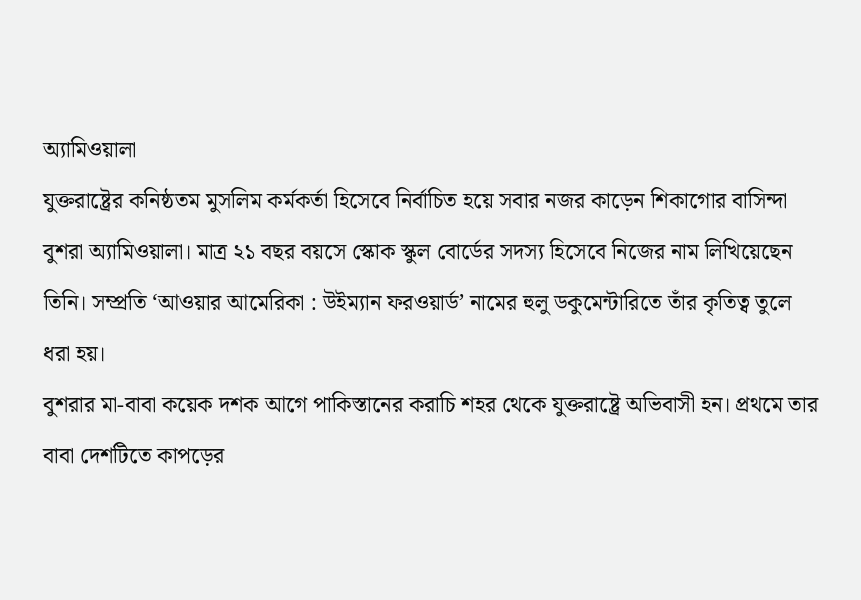অ্যামিওয়ালা
যুক্তরাষ্ট্রের কনিষ্ঠতম মুসলিম কর্মকর্তা হিসেবে নির্বাচিত হয়ে সবার নজর কাড়েন শিকাগোর বাসিন্দা বুশরা অ্যামিওয়ালা। মাত্র ২১ বছর বয়সে স্কোক স্কুল বোর্ডের সদস্য হিসেবে নিজের নাম লিখিয়েছেন তিনি। সম্প্রতি ‘আওয়ার আমেরিকা : উইম্যান ফরওয়ার্ড’ নামের হুলু ডকুমেন্টারিতে তাঁর কৃতিত্ব তুলে ধরা হয়।
বুশরার মা-বাবা কয়েক দশক আগে পাকিস্তানের করাচি শহর থেকে যুক্তরাষ্ট্রে অভিবাসী হন। প্রথমে তার বাবা দেশটিতে কাপড়ের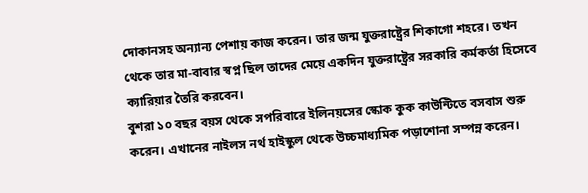দোকানসহ অন্যান্য পেশায় কাজ করেন। তার জন্ম যুক্তরাষ্ট্রের শিকাগো শহরে। তখন থেকে তার মা-বাবার স্বপ্ন ছিল তাদের মেয়ে একদিন যুক্তরাষ্ট্রের সরকারি কর্মকর্তা হিসেবে ক্যারিয়ার তৈরি করবেন।
বুশরা ১০ বছর বয়স থেকে সপরিবারে ইলিনয়সের স্কোক কুক কাউন্টিতে বসবাস শুরু করেন। এখানের নাইলস নর্থ হাইস্কুল থেকে উচ্চমাধ্যমিক পড়াশোনা সম্পন্ন করেন।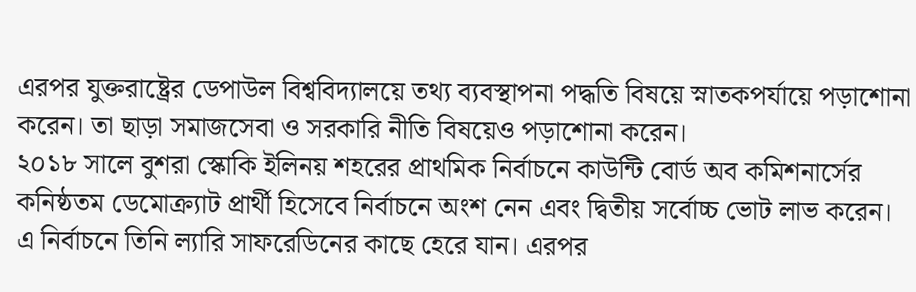এরপর যুক্তরাষ্ট্রের ডেপাউল বিশ্ববিদ্যালয়ে তথ্য ব্যবস্থাপনা পদ্ধতি বিষয়ে স্নাতকপর্যায়ে পড়াশোনা করেন। তা ছাড়া সমাজসেবা ও সরকারি নীতি বিষয়েও পড়াশোনা করেন।
২০১৮ সালে বুশরা স্কোকি ইলিনয় শহরের প্রাথমিক নির্বাচনে কাউন্টি বোর্ড অব কমিশনার্সের কনিষ্ঠতম ডেমোক্র্যাট প্রার্থী হিসেবে নির্বাচনে অংশ নেন এবং দ্বিতীয় সর্বোচ্চ ভোট লাভ করেন। এ নির্বাচনে তিনি ল্যারি সাফরেডিনের কাছে হেরে যান। এরপর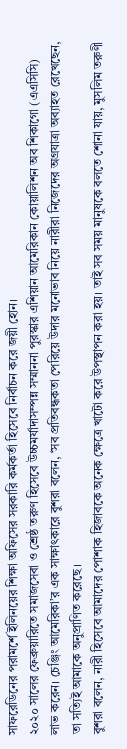সাফরেডিনের পরামর্শে ইলিনয়ের শিক্ষা অফিসের সরকারি কর্মকর্তা হিসেবে নির্বাচন করে জয়ী হোন।
২০২০ সালের ফেব্রুয়ারিতে সমাজসেবা ও শ্রেষ্ঠ তরুণ হিসেবে উচ্চমর্যাদাসম্পন্ন সম্মাননা পুরস্কার এশিয়ান আমেরিকান কোয়ালিশন অব শিকাগো (এএসিসি) লাভ করেন। চেঞ্জিং আমেরিকা’র এক সাক্ষাৎকারে বুশরা বলেন, ‘সব প্রতিবন্ধকতা পেরিয়ে উদার মনোভাব নিয়ে নারীরা নিজেদের অগ্রযাত্রা অব্যাহত রেখেছেন, তা সত্যিই আমাকে অনুপ্রাণিত করেছে।
বুশরা বলেন, নারী হিসেবে আমাদের পোশাক হিজাবকে অনেক ক্ষেত্রে খাটো করে উপস্থাপন করা হয়। তাই সব সময় মানুষকে বলতে শোনা যায়, মুসলিম তরুণী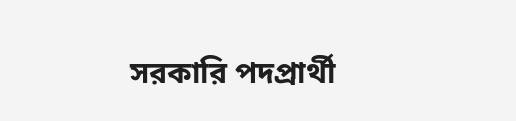সরকারি পদপ্রার্থী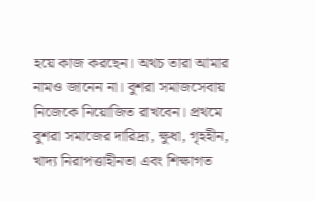হয়ে কাজ করছেন। অথচ তারা আমার নামও জানেন না। বুশরা সমাজসেবায় নিজেকে নিয়োজিত রাখবেন। প্রথমে বুশরা সমাজের দারিদ্র্য, ক্ষুধা, গৃহহীন, খাদ্য নিরাপত্তাহীনতা এবং শিক্ষাগত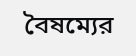বৈষম্যের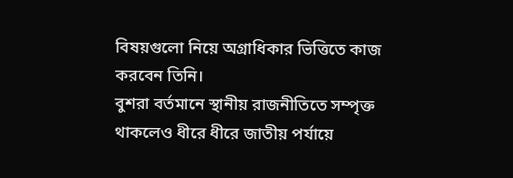বিষয়গুলো নিয়ে অগ্রাধিকার ভিত্তিতে কাজ করবেন তিনি।
বুশরা বর্তমানে স্থানীয় রাজনীতিতে সম্পৃক্ত থাকলেও ধীরে ধীরে জাতীয় পর্যায়ে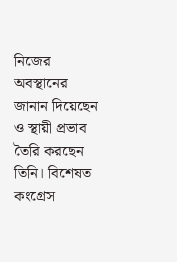নিজের অবস্থানের জানান দিয়েছেন ও স্থায়ী প্রভাব তৈরি করছেন তিনি। বিশেষত কংগ্রেস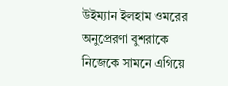উইম্যান ইলহাম ওমরের অনুপ্রেরণা বুশরাকে নিজেকে সামনে এগিয়ে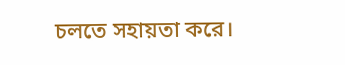চলতে সহায়তা করে।